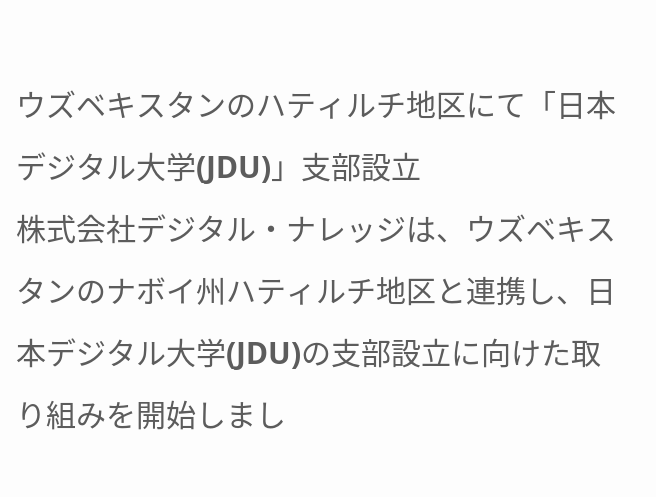ウズベキスタンのハティルチ地区にて「日本デジタル大学(JDU)」支部設立
株式会社デジタル・ナレッジは、ウズベキスタンのナボイ州ハティルチ地区と連携し、日本デジタル大学(JDU)の支部設立に向けた取り組みを開始しまし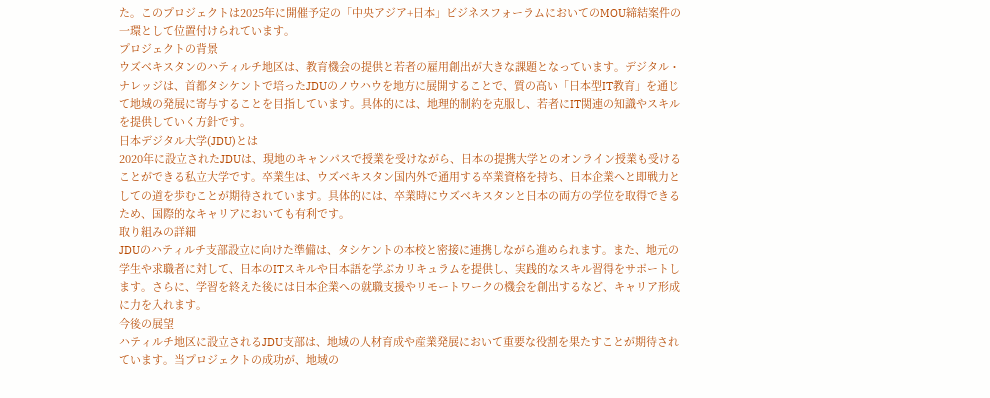た。このプロジェクトは2025年に開催予定の「中央アジア+日本」ビジネスフォーラムにおいてのMOU締結案件の一環として位置付けられています。
プロジェクトの背景
ウズベキスタンのハティルチ地区は、教育機会の提供と若者の雇用創出が大きな課題となっています。デジタル・ナレッジは、首都タシケントで培ったJDUのノウハウを地方に展開することで、質の高い「日本型IT教育」を通じて地域の発展に寄与することを目指しています。具体的には、地理的制約を克服し、若者にIT関連の知識やスキルを提供していく方針です。
日本デジタル大学(JDU)とは
2020年に設立されたJDUは、現地のキャンパスで授業を受けながら、日本の提携大学とのオンライン授業も受けることができる私立大学です。卒業生は、ウズベキスタン国内外で通用する卒業資格を持ち、日本企業へと即戦力としての道を歩むことが期待されています。具体的には、卒業時にウズベキスタンと日本の両方の学位を取得できるため、国際的なキャリアにおいても有利です。
取り組みの詳細
JDUのハティルチ支部設立に向けた準備は、タシケントの本校と密接に連携しながら進められます。また、地元の学生や求職者に対して、日本のITスキルや日本語を学ぶカリキュラムを提供し、実践的なスキル習得をサポートします。さらに、学習を終えた後には日本企業への就職支援やリモートワークの機会を創出するなど、キャリア形成に力を入れます。
今後の展望
ハティルチ地区に設立されるJDU支部は、地域の人材育成や産業発展において重要な役割を果たすことが期待されています。当プロジェクトの成功が、地域の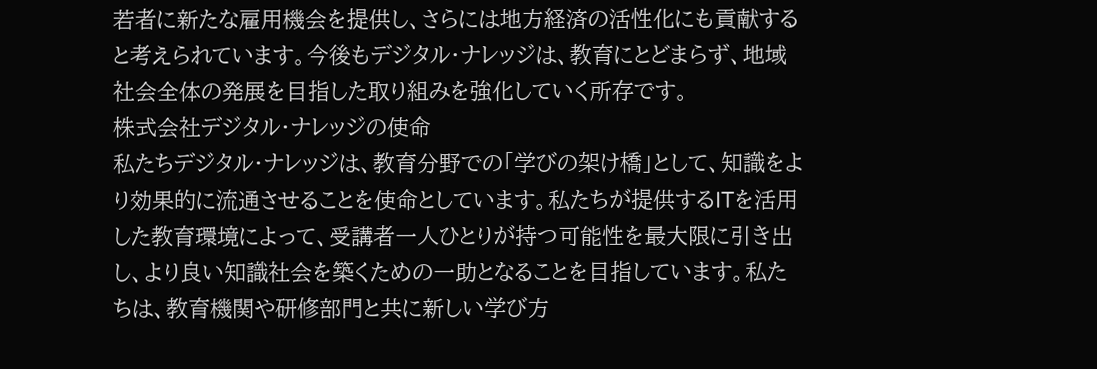若者に新たな雇用機会を提供し、さらには地方経済の活性化にも貢献すると考えられています。今後もデジタル・ナレッジは、教育にとどまらず、地域社会全体の発展を目指した取り組みを強化していく所存です。
株式会社デジタル・ナレッジの使命
私たちデジタル・ナレッジは、教育分野での「学びの架け橋」として、知識をより効果的に流通させることを使命としています。私たちが提供するITを活用した教育環境によって、受講者一人ひとりが持つ可能性を最大限に引き出し、より良い知識社会を築くための一助となることを目指しています。私たちは、教育機関や研修部門と共に新しい学び方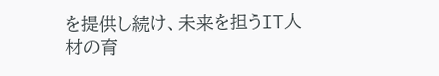を提供し続け、未来を担うIT人材の育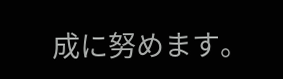成に努めます。